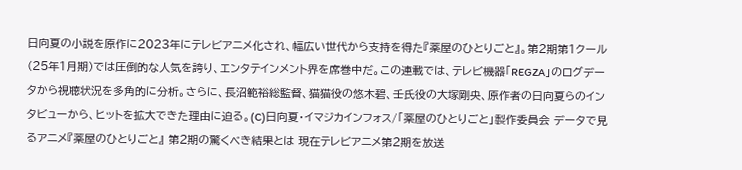日向夏の小説を原作に2023年にテレビアニメ化され、幅広い世代から支持を得た『薬屋のひとりごと』。第2期第1クール(25年1月期)では圧倒的な人気を誇り、エンタテインメント界を席巻中だ。この連載では、テレビ機器「REGZA」のログデータから視聴状況を多角的に分析。さらに、長沼範裕総監督、猫猫役の悠木碧、壬氏役の大塚剛央、原作者の日向夏らのインタビューから、ヒットを拡大できた理由に迫る。(C)日向夏・イマジカインフォス/「薬屋のひとりごと」製作委員会 データで見るアニメ『薬屋のひとりごと』 第2期の驚くべき結果とは 現在テレビアニメ第2期を放送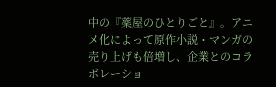中の『薬屋のひとりごと』。アニメ化によって原作小説・マンガの売り上げも倍増し、企業とのコラボレーショ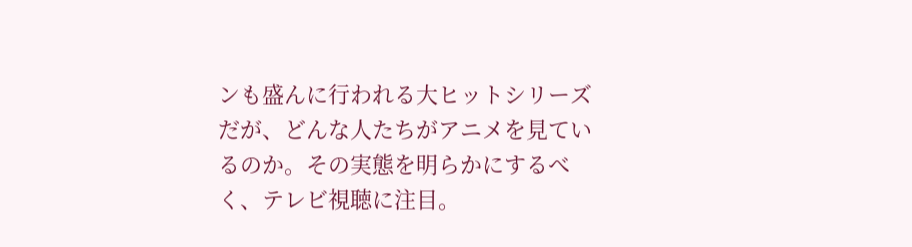ンも盛んに行われる大ヒットシリーズだが、どんな人たちがアニメを見ているのか。その実態を明らかにするべく、テレビ視聴に注目。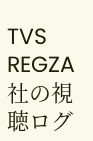TVS REGZA社の視聴ログ